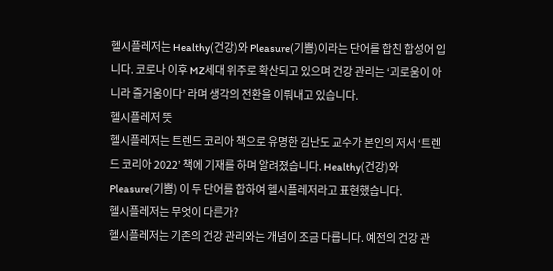헬시플레저는 Healthy(건강)와 Pleasure(기쁨)이라는 단어를 합친 합성어 입니다. 코로나 이후 MZ세대 위주로 확산되고 있으며 건강 관리는 ‘괴로움이 아니라 즐거움이다’ 라며 생각의 전환을 이뤄내고 있습니다.
헬시플레저 뜻
헬시플레저는 트렌드 코리아 책으로 유명한 김난도 교수가 본인의 저서 ‘트렌드 코리아 2022’ 책에 기재를 하며 알려졌습니다. Healthy(건강)와 Pleasure(기쁨) 이 두 단어를 합하여 헬시플레저라고 표현했습니다.
헬시플레저는 무엇이 다른가?
헬시플레저는 기존의 건강 관리와는 개념이 조금 다릅니다. 예전의 건강 관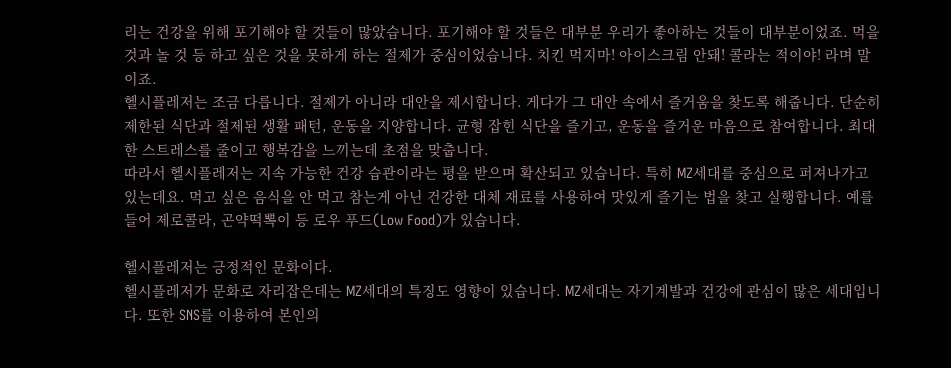리는 건강을 위해 포기해야 할 것들이 많았습니다. 포기해야 할 것들은 대부분 우리가 좋아하는 것들이 대부분이었죠. 먹을 것과 놀 것 등 하고 싶은 것을 못하게 하는 절제가 중심이었습니다. 치킨 먹지마! 아이스크림 안돼! 콜라는 적이야! 라며 말이죠.
헬시플레저는 조금 다릅니다. 절제가 아니라 대안을 제시합니다. 게다가 그 대안 속에서 즐거움을 찾도록 해줍니다. 단순히 제한된 식단과 절제된 생활 패턴, 운동을 지양합니다. 균형 잡힌 식단을 즐기고, 운동을 즐거운 마음으로 참여합니다. 최대한 스트레스를 줄이고 행복감을 느끼는데 초점을 맞춥니다.
따라서 헬시플레저는 지속 가능한 건강 습관이라는 평을 받으며 확산되고 있습니다. 특히 MZ세대를 중심으로 퍼져나가고 있는데요. 먹고 싶은 음식을 안 먹고 참는게 아닌 건강한 대체 재료를 사용하여 맛있게 즐기는 법을 찾고 실행합니다. 예를 들어 제로콜라, 곤약떡뽁이 등 로우 푸드(Low Food)가 있습니다.

헬시플레저는 긍정적인 문화이다.
헬시플레저가 문화로 자리잡은데는 MZ세대의 특징도 영향이 있습니다. MZ세대는 자기계발과 건강에 관심이 많은 세대입니다. 또한 SNS를 이용하여 본인의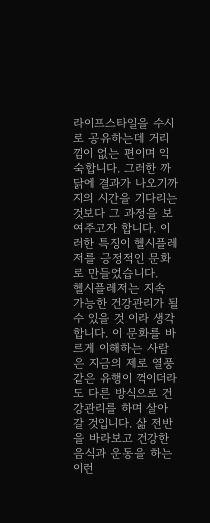라이프스타일을 수시로 공유하는데 거리낌이 없는 편이며 익숙합니다. 그러한 까닭에 결과가 나오기까지의 시간을 기다리는 것보다 그 과정을 보여주고자 합니다. 이러한 특징이 헬시플레저를 긍정적인 문화로 만들었습니다.
헬시플레저는 지속 가능한 건강관리가 될 수 있을 것 이라 생각합니다. 이 문화를 바르게 이해하는 사람은 지금의 제로 열풍 같은 유행이 꺽이더라도 다른 방식으로 건강관리를 하며 살아갈 것입니다. 삶 전반을 바라보고 건강한 음식과 운동을 하는 이런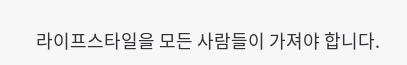라이프스타일을 모든 사람들이 가져야 합니다.